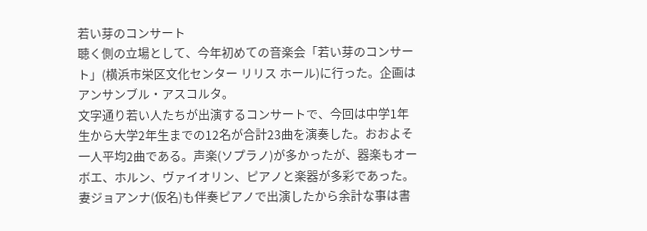若い芽のコンサート
聴く側の立場として、今年初めての音楽会「若い芽のコンサート」(横浜市栄区文化センター リリス ホール)に行った。企画はアンサンブル・アスコルタ。
文字通り若い人たちが出演するコンサートで、今回は中学1年生から大学2年生までの12名が合計23曲を演奏した。おおよそ一人平均2曲である。声楽(ソプラノ)が多かったが、器楽もオーボエ、ホルン、ヴァイオリン、ピアノと楽器が多彩であった。
妻ジョアンナ(仮名)も伴奏ピアノで出演したから余計な事は書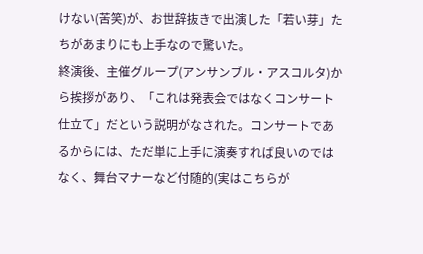けない(苦笑)が、お世辞抜きで出演した「若い芽」たちがあまりにも上手なので驚いた。
終演後、主催グループ(アンサンブル・アスコルタ)から挨拶があり、「これは発表会ではなくコンサート仕立て」だという説明がなされた。コンサートであるからには、ただ単に上手に演奏すれば良いのではなく、舞台マナーなど付随的(実はこちらが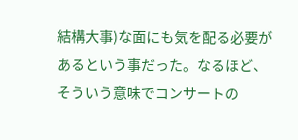結構大事)な面にも気を配る必要があるという事だった。なるほど、そういう意味でコンサートの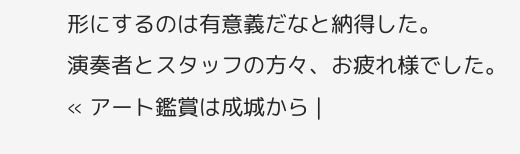形にするのは有意義だなと納得した。
演奏者とスタッフの方々、お疲れ様でした。
« アート鑑賞は成城から |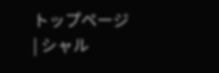トップページ | シャル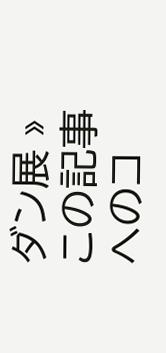ダン展 »
この記事へのコ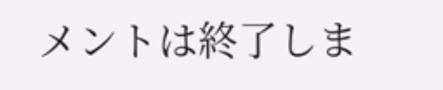メントは終了しま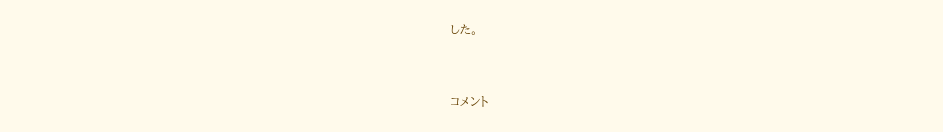した。


コメント